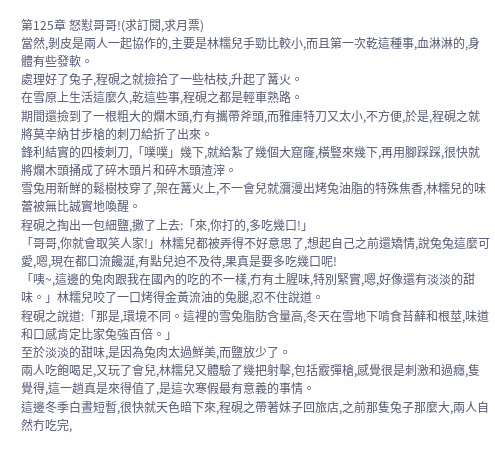第125章 怒懟哥哥!(求訂閱,求月票)
當然,剝皮是兩人一起協作的,主要是林糯兒手勁比較小,而且第一次乾這種事,血淋淋的,身體有些發軟。
處理好了兔子,程硯之就撿拾了一些枯枝,升起了篝火。
在雪原上生活這麼久,乾這些事,程硯之都是輕車熟路。
期間還撿到了一根粗大的爛木頭,冇有攜帶斧頭,而雅庫特刀又太小,不方便,於是,程硯之就將莫辛納甘步槍的刺刀給折了出來。
鋒利結實的四棱刺刀,「噗噗」幾下,就給紮了幾個大窟窿,橫豎來幾下,再用腳踩踩,很快就將爛木頭捅成了碎木頭片和碎木頭渣滓。
雪兔用新鮮的鬆樹枝穿了,架在篝火上,不一會兒就瀰漫出烤兔油脂的特殊焦香,林糯兒的味蕾被無比誠實地喚醒。
程硯之掏出一包細鹽,撒了上去:「來,你打的,多吃幾口!」
「哥哥,你就會取笑人家!」林糯兒都被弄得不好意思了,想起自己之前還矯情,說兔兔這麼可愛,嗯,現在都口流饞涎,有點兒迫不及待,果真是要多吃幾口呢!
「咦~,這邊的兔肉跟我在國內的吃的不一樣,冇有土腥味,特別緊實,嗯,好像還有淡淡的甜味。」林糯兒咬了一口烤得金黃流油的兔腿,忍不住說道。
程硯之說道:「那是,環境不同。這裡的雪兔脂肪含量高,冬天在雪地下啃食苔蘚和根莖,味道和口感肯定比家兔強百倍。」
至於淡淡的甜味,是因為兔肉太過鮮美,而鹽放少了。
兩人吃飽喝足,又玩了會兒,林糯兒又體驗了幾把射擊,包括霰彈槍,感覺很是刺激和過癮,隻覺得,這一趟真是來得值了,是這次寒假最有意義的事情。
這邊冬季白晝短暫,很快就天色暗下來,程硯之帶著妹子回旅店,之前那隻兔子那麼大,兩人自然冇吃完,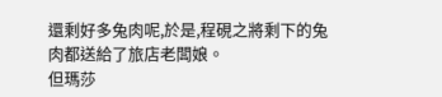還剩好多兔肉呢,於是,程硯之將剩下的兔肉都送給了旅店老闆娘。
但瑪莎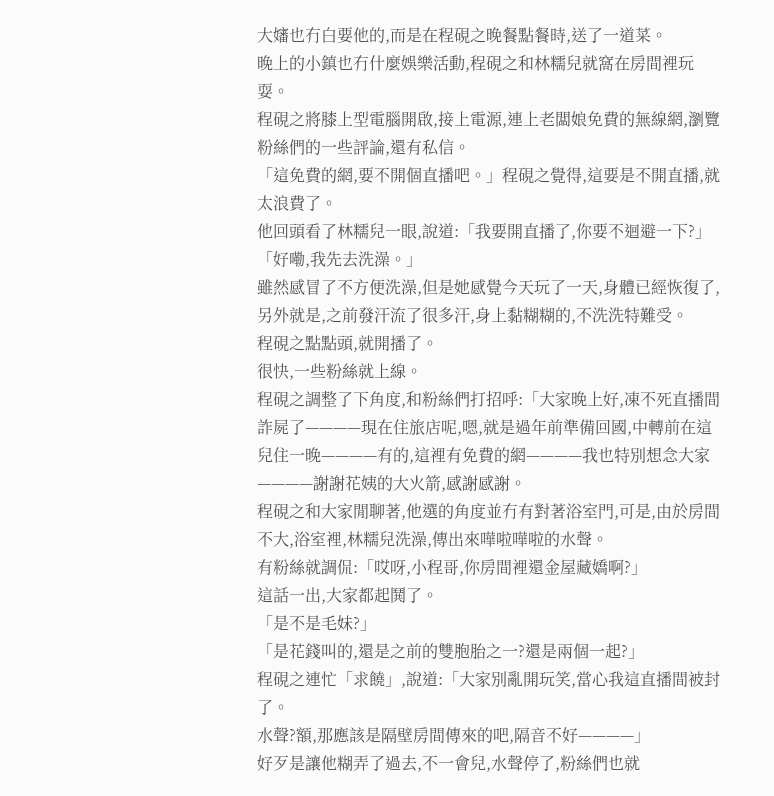大嬸也冇白要他的,而是在程硯之晚餐點餐時,送了一道菜。
晚上的小鎮也冇什麼娛樂活動,程硯之和林糯兒就窩在房間裡玩耍。
程硯之將膝上型電腦開啟,接上電源,連上老闆娘免費的無線網,瀏覽粉絲們的一些評論,還有私信。
「這免費的網,要不開個直播吧。」程硯之覺得,這要是不開直播,就太浪費了。
他回頭看了林糯兒一眼,說道:「我要開直播了,你要不迴避一下?」
「好嘞,我先去洗澡。」
雖然感冒了不方便洗澡,但是她感覺今天玩了一天,身體已經恢復了,另外就是,之前發汗流了很多汗,身上黏糊糊的,不洗洗特難受。
程硯之點點頭,就開播了。
很快,一些粉絲就上線。
程硯之調整了下角度,和粉絲們打招呼:「大家晚上好,凍不死直播間詐屍了————現在住旅店呢,嗯,就是過年前準備回國,中轉前在這兒住一晚————有的,這裡有免費的網————我也特別想念大家————謝謝花姨的大火箭,感謝感謝。
程硯之和大家閒聊著,他選的角度並冇有對著浴室門,可是,由於房間不大,浴室裡,林糯兒洗澡,傳出來嘩啦嘩啦的水聲。
有粉絲就調侃:「哎呀,小程哥,你房間裡還金屋藏嬌啊?」
這話一出,大家都起鬨了。
「是不是毛妹?」
「是花錢叫的,還是之前的雙胞胎之一?還是兩個一起?」
程硯之連忙「求饒」,說道:「大家別亂開玩笑,當心我這直播間被封了。
水聲?額,那應該是隔壁房間傳來的吧,隔音不好————」
好歹是讓他糊弄了過去,不一會兒,水聲停了,粉絲們也就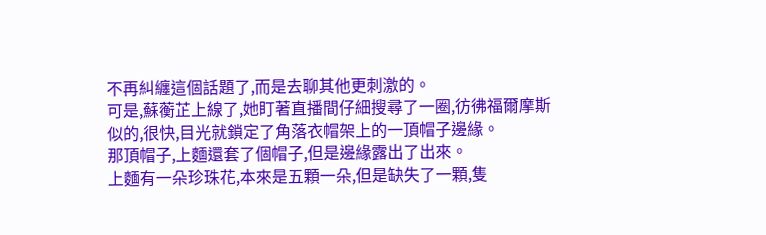不再糾纏這個話題了,而是去聊其他更刺激的。
可是,蘇蘅芷上線了,她盯著直播間仔細搜尋了一圈,彷彿福爾摩斯似的,很快,目光就鎖定了角落衣帽架上的一頂帽子邊緣。
那頂帽子,上麵還套了個帽子,但是邊緣露出了出來。
上麵有一朵珍珠花,本來是五顆一朵,但是缺失了一顆,隻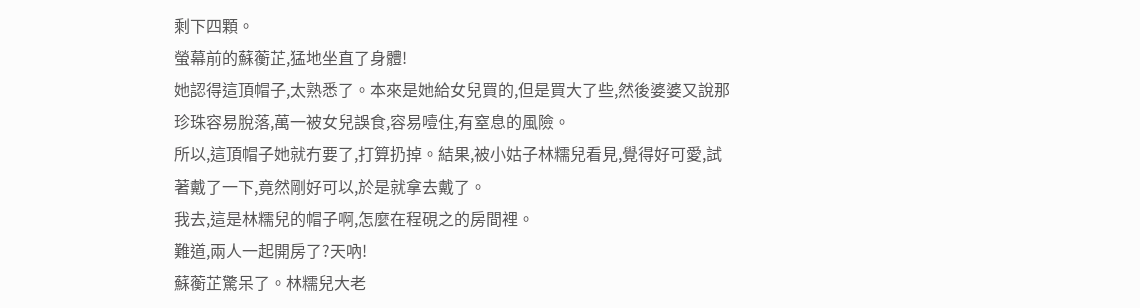剩下四顆。
螢幕前的蘇蘅芷,猛地坐直了身體!
她認得這頂帽子,太熟悉了。本來是她給女兒買的,但是買大了些,然後婆婆又說那珍珠容易脫落,萬一被女兒誤食,容易噎住,有窒息的風險。
所以,這頂帽子她就冇要了,打算扔掉。結果,被小姑子林糯兒看見,覺得好可愛,試著戴了一下,竟然剛好可以,於是就拿去戴了。
我去,這是林糯兒的帽子啊,怎麼在程硯之的房間裡。
難道,兩人一起開房了?天吶!
蘇蘅芷驚呆了。林糯兒大老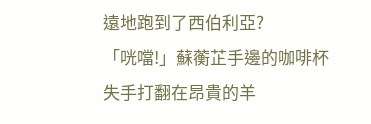遠地跑到了西伯利亞?
「咣噹!」蘇蘅芷手邊的咖啡杯失手打翻在昂貴的羊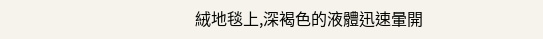絨地毯上,深褐色的液體迅速暈開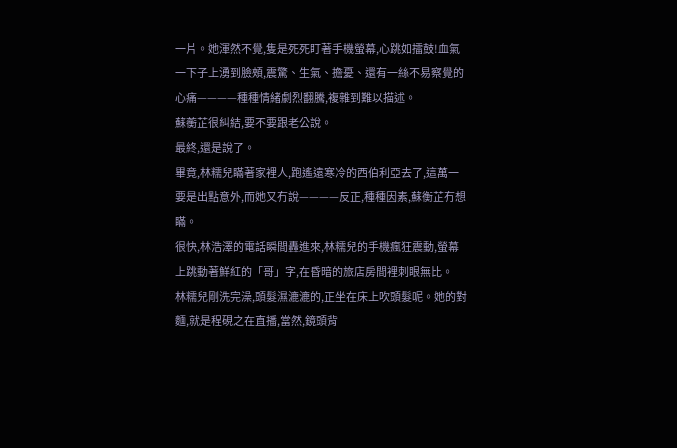一片。她渾然不覺,隻是死死盯著手機螢幕,心跳如擂鼓!血氣一下子上湧到臉頰,震驚、生氣、擔憂、還有一絲不易察覺的心痛————種種情緒劇烈翻騰,複雜到難以描述。
蘇蘅芷很糾結,要不要跟老公說。
最終,還是說了。
畢竟,林糯兒瞞著家裡人,跑遙遠寒冷的西伯利亞去了,這萬一要是出點意外,而她又冇說————反正,種種因素,蘇衡芷冇想瞞。
很快,林浩澤的電話瞬間轟進來,林糯兒的手機瘋狂震動,螢幕上跳動著鮮紅的「哥」字,在昏暗的旅店房間裡刺眼無比。
林糯兒剛洗完澡,頭髮濕漉漉的,正坐在床上吹頭髮呢。她的對麵,就是程硯之在直播,當然,鏡頭背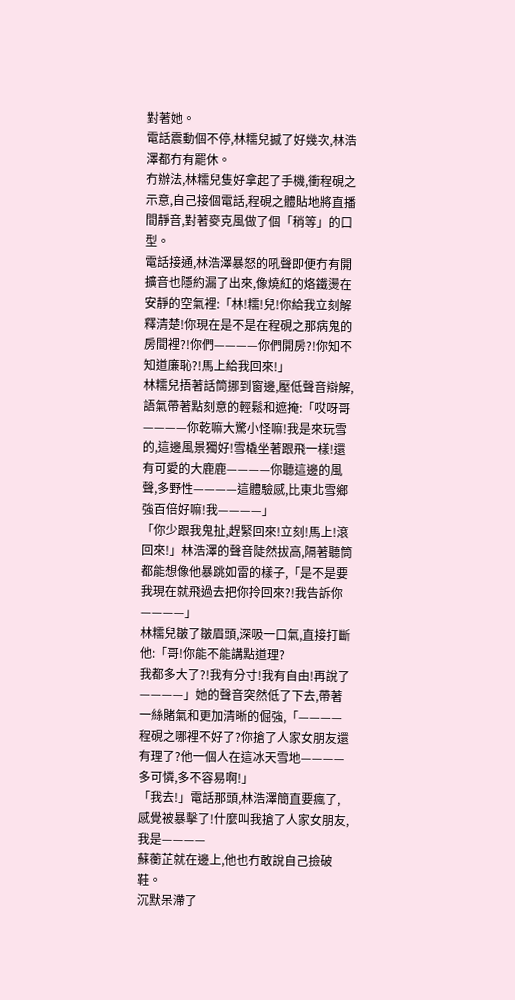對著她。
電話震動個不停,林糯兒撼了好幾次,林浩澤都冇有罷休。
冇辦法,林糯兒隻好拿起了手機,衝程硯之示意,自己接個電話,程硯之體貼地將直播間靜音,對著麥克風做了個「稍等」的口型。
電話接通,林浩澤暴怒的吼聲即便冇有開擴音也隱約漏了出來,像燒紅的烙鐵燙在安靜的空氣裡:「林!糯!兒!你給我立刻解釋清楚!你現在是不是在程硯之那病鬼的房間裡?!你們————你們開房?!你知不知道廉恥?!馬上給我回來!」
林糯兒捂著話筒挪到窗邊,壓低聲音辯解,語氣帶著點刻意的輕鬆和遮掩:「哎呀哥————你乾嘛大驚小怪嘛!我是來玩雪的,這邊風景獨好!雪橇坐著跟飛一樣!還有可愛的大鹿鹿————你聽這邊的風聲,多野性————這體驗感,比東北雪鄉強百倍好嘛!我————」
「你少跟我鬼扯,趕緊回來!立刻!馬上!滾回來!」林浩澤的聲音陡然拔高,隔著聽筒都能想像他暴跳如雷的樣子,「是不是要我現在就飛過去把你拎回來?!我告訴你————」
林糯兒皺了皺眉頭,深吸一口氣,直接打斷他:「哥!你能不能講點道理?
我都多大了?!我有分寸!我有自由!再說了————」她的聲音突然低了下去,帶著一絲賭氣和更加清晰的倔強,「————程硯之哪裡不好了?你搶了人家女朋友還有理了?他一個人在這冰天雪地————多可憐,多不容易啊!」
「我去!」電話那頭,林浩澤簡直要瘋了,感覺被暴擊了!什麼叫我搶了人家女朋友,我是————
蘇蘅芷就在邊上,他也冇敢說自己撿破鞋。
沉默呆滯了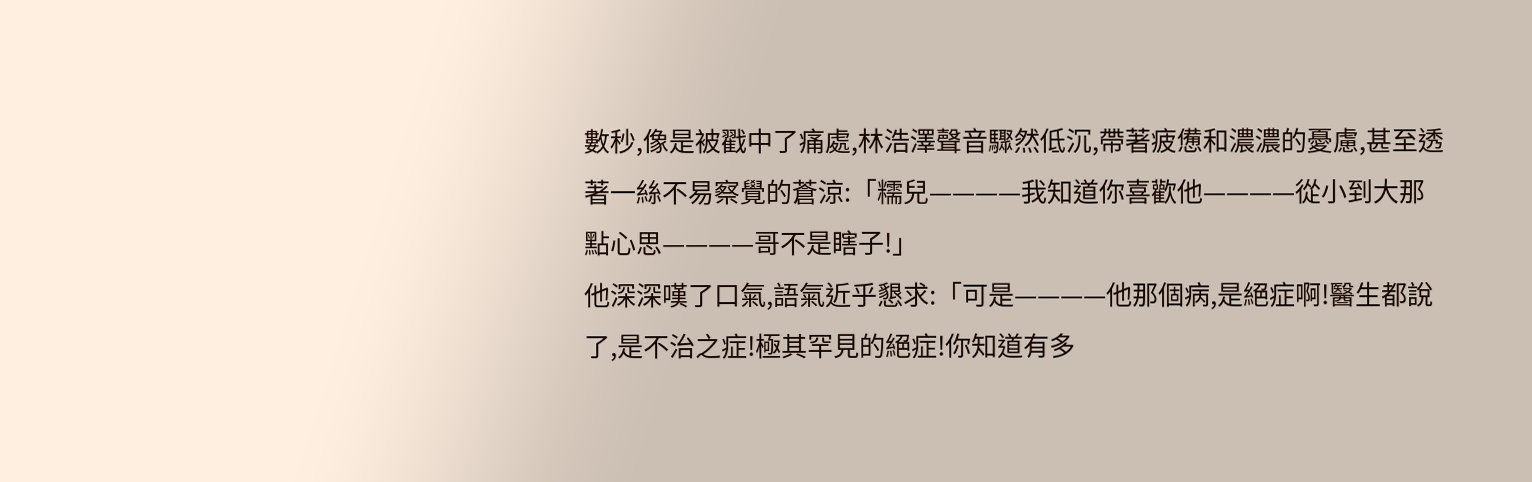數秒,像是被戳中了痛處,林浩澤聲音驟然低沉,帶著疲憊和濃濃的憂慮,甚至透著一絲不易察覺的蒼涼:「糯兒————我知道你喜歡他————從小到大那點心思————哥不是瞎子!」
他深深嘆了口氣,語氣近乎懇求:「可是————他那個病,是絕症啊!醫生都說了,是不治之症!極其罕見的絕症!你知道有多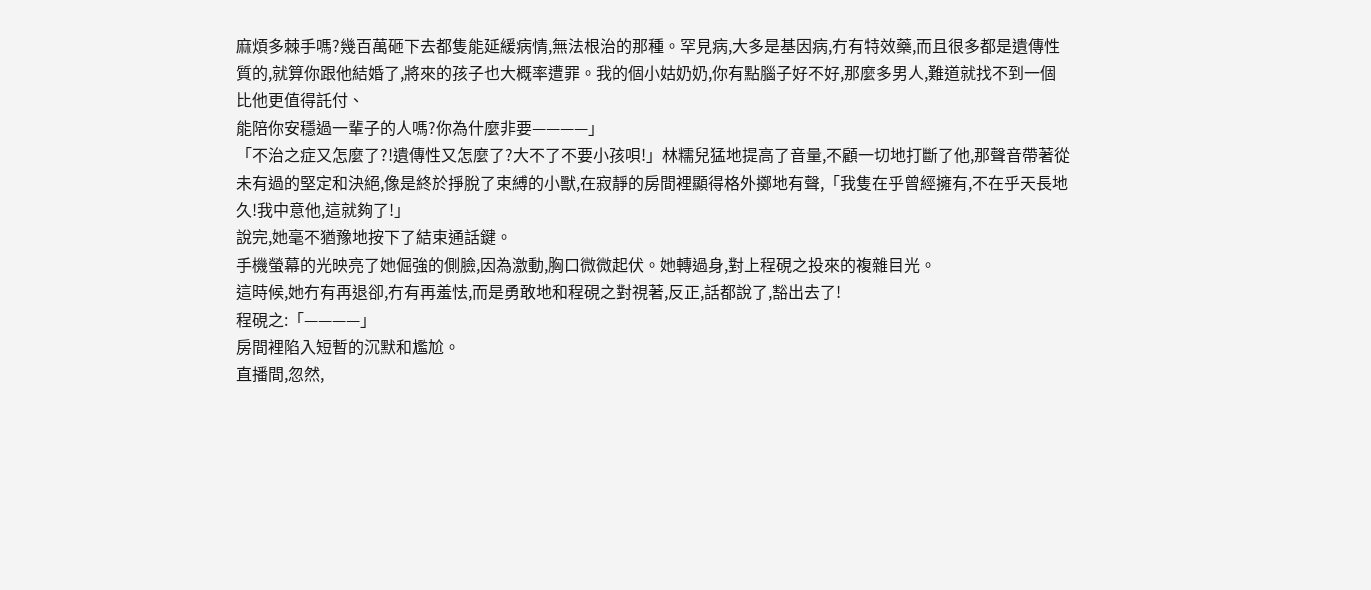麻煩多棘手嗎?幾百萬砸下去都隻能延緩病情,無法根治的那種。罕見病,大多是基因病,冇有特效藥,而且很多都是遺傳性質的,就算你跟他結婚了,將來的孩子也大概率遭罪。我的個小姑奶奶,你有點腦子好不好,那麼多男人,難道就找不到一個比他更值得託付、
能陪你安穩過一輩子的人嗎?你為什麼非要————」
「不治之症又怎麼了?!遺傳性又怎麼了?大不了不要小孩唄!」林糯兒猛地提高了音量,不顧一切地打斷了他,那聲音帶著從未有過的堅定和決絕,像是終於掙脫了束縛的小獸,在寂靜的房間裡顯得格外擲地有聲,「我隻在乎曾經擁有,不在乎天長地久!我中意他,這就夠了!」
說完,她毫不猶豫地按下了結束通話鍵。
手機螢幕的光映亮了她倔強的側臉,因為激動,胸口微微起伏。她轉過身,對上程硯之投來的複雜目光。
這時候,她冇有再退卻,冇有再羞怯,而是勇敢地和程硯之對視著,反正,話都說了,豁出去了!
程硯之:「————」
房間裡陷入短暫的沉默和尷尬。
直播間,忽然,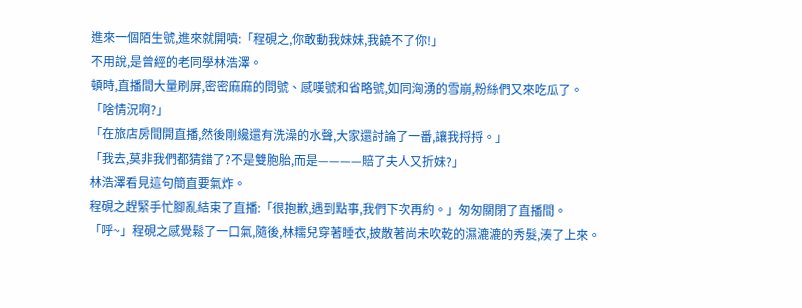進來一個陌生號,進來就開噴:「程硯之,你敢動我妹妹,我饒不了你!」
不用說,是曾經的老同學林浩澤。
頓時,直播間大量刷屏,密密麻麻的問號、感嘆號和省略號,如同洶湧的雪崩,粉絲們又來吃瓜了。
「啥情況啊?」
「在旅店房間開直播,然後剛纔還有洗澡的水聲,大家還討論了一番,讓我捋捋。」
「我去,莫非我們都猜錯了?不是雙胞胎,而是————賠了夫人又折妹?」
林浩澤看見這句簡直要氣炸。
程硯之趕緊手忙腳亂結束了直播:「很抱歉,遇到點事,我們下次再約。」匆匆關閉了直播間。
「呼~」程硯之感覺鬆了一口氣,隨後,林糯兒穿著睡衣,披散著尚未吹乾的濕漉漉的秀髮,湊了上來。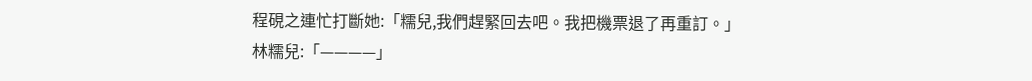程硯之連忙打斷她:「糯兒,我們趕緊回去吧。我把機票退了再重訂。」
林糯兒:「————」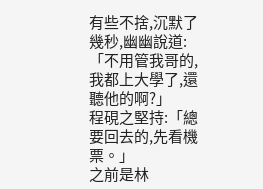有些不捨,沉默了幾秒,幽幽說道:「不用管我哥的,我都上大學了,還聽他的啊?」
程硯之堅持:「總要回去的,先看機票。」
之前是林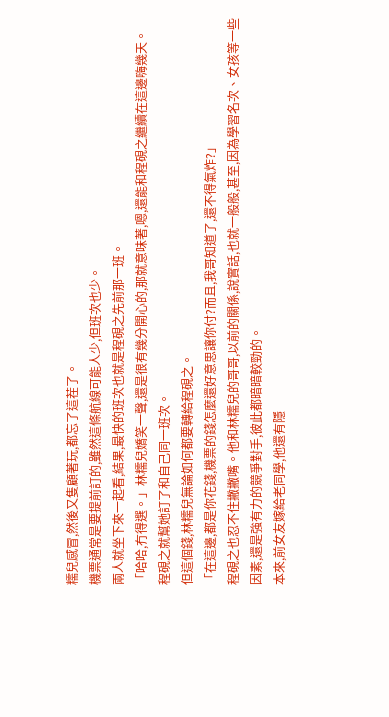糯兒感冒,然後又隻顧著玩,都忘了這茬了。
機票通常是要提前訂的,雖然這條航線可能人少,但班次也少。
兩人就坐下來一起看,結果,最快的班次也就是程硯之先前那一班。
「哈哈,冇得選。」林糯兒嬌笑一聲,還是很有幾分開心的,那就意味著,嗯,還能和程硯之繼續在這邊嗨幾天。
程硯之就幫她訂了和自己同一班次。
但這個錢,林糯兒無論如何都要轉給程硯之。
「在這邊,都是你花錢,機票的錢怎麼還好意思讓你付?而且,我哥知道了,還不得氣炸?」
程硯之也忍不住撇撇嘴。他和林糯兒的哥哥,以前的關係,說實話,也就一般般,甚至,因為學習名次、女孩等一些因素,還是強有力的競爭對手,彼此都暗暗較勁的。
本來,前女友嫁給老同學,他還有隱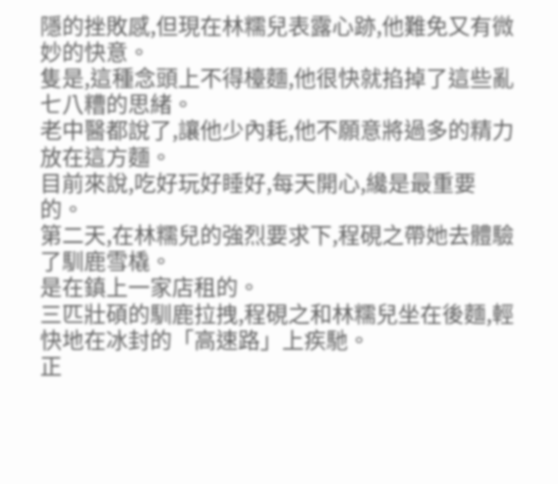隱的挫敗感,但現在林糯兒表露心跡,他難免又有微妙的快意。
隻是,這種念頭上不得檯麵,他很快就掐掉了這些亂七八糟的思緒。
老中醫都說了,讓他少內耗,他不願意將過多的精力放在這方麵。
目前來說,吃好玩好睡好,每天開心,纔是最重要的。
第二天,在林糯兒的強烈要求下,程硯之帶她去體驗了馴鹿雪橇。
是在鎮上一家店租的。
三匹壯碩的馴鹿拉拽,程硯之和林糯兒坐在後麵,輕快地在冰封的「高速路」上疾馳。
正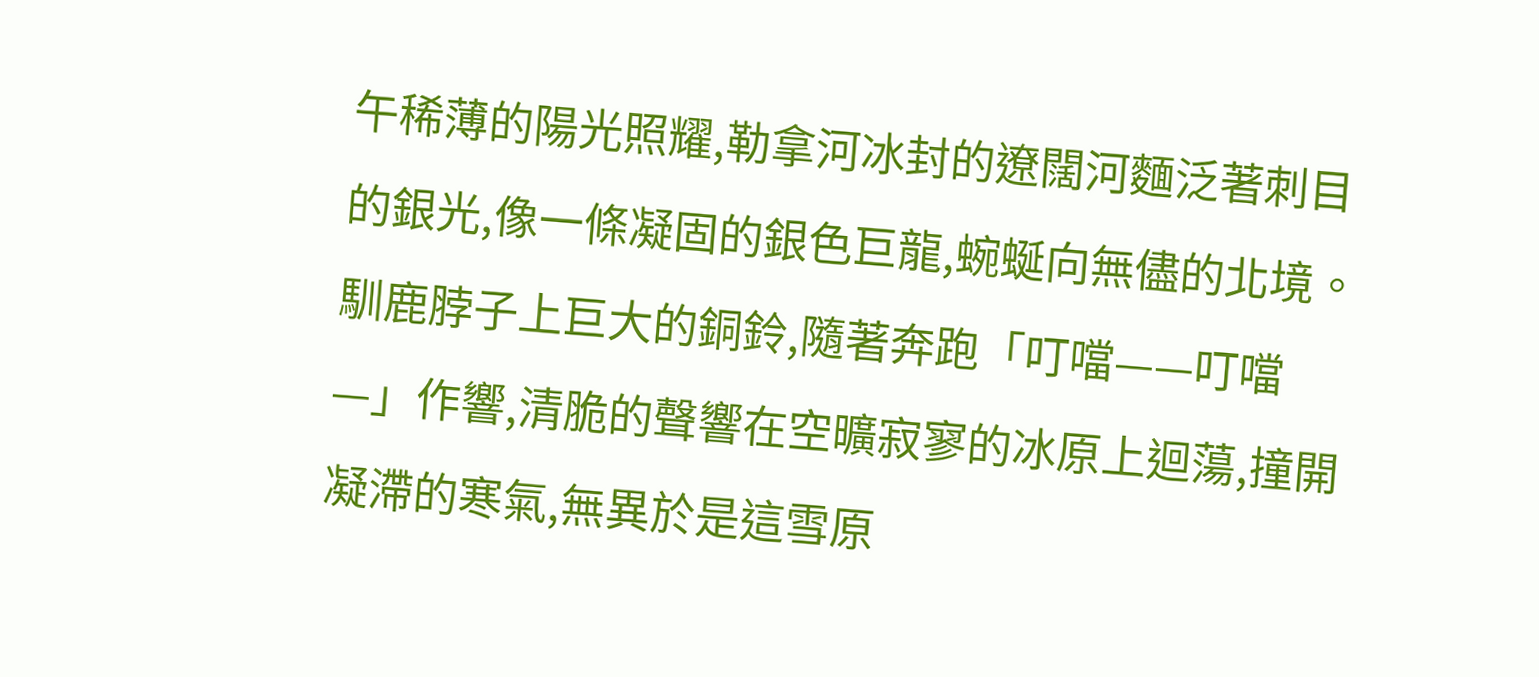午稀薄的陽光照耀,勒拿河冰封的遼闊河麵泛著刺目的銀光,像一條凝固的銀色巨龍,蜿蜒向無儘的北境。
馴鹿脖子上巨大的銅鈴,隨著奔跑「叮噹——叮噹—」作響,清脆的聲響在空曠寂寥的冰原上迴蕩,撞開凝滯的寒氣,無異於是這雪原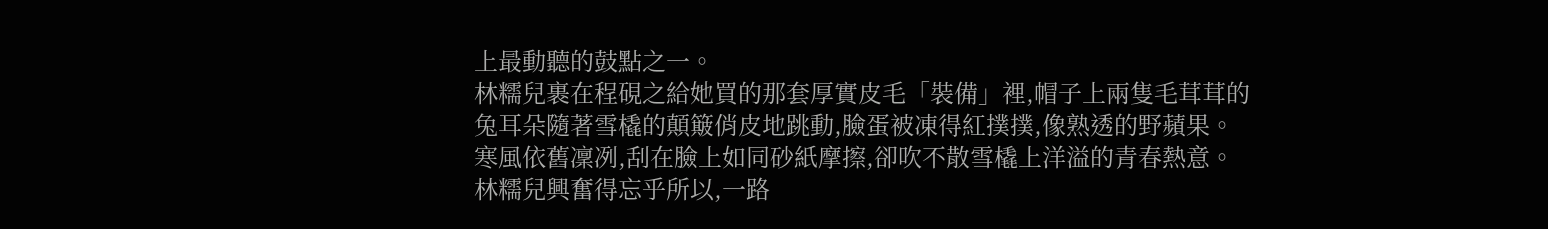上最動聽的鼓點之一。
林糯兒裹在程硯之給她買的那套厚實皮毛「裝備」裡,帽子上兩隻毛茸茸的兔耳朵隨著雪橇的顛簸俏皮地跳動,臉蛋被凍得紅撲撲,像熟透的野蘋果。
寒風依舊凜冽,刮在臉上如同砂紙摩擦,卻吹不散雪橇上洋溢的青春熱意。
林糯兒興奮得忘乎所以,一路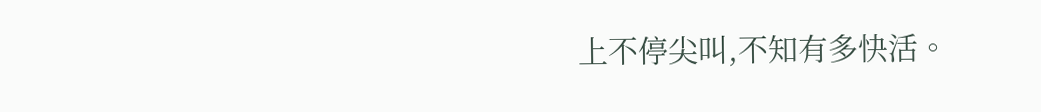上不停尖叫,不知有多快活。